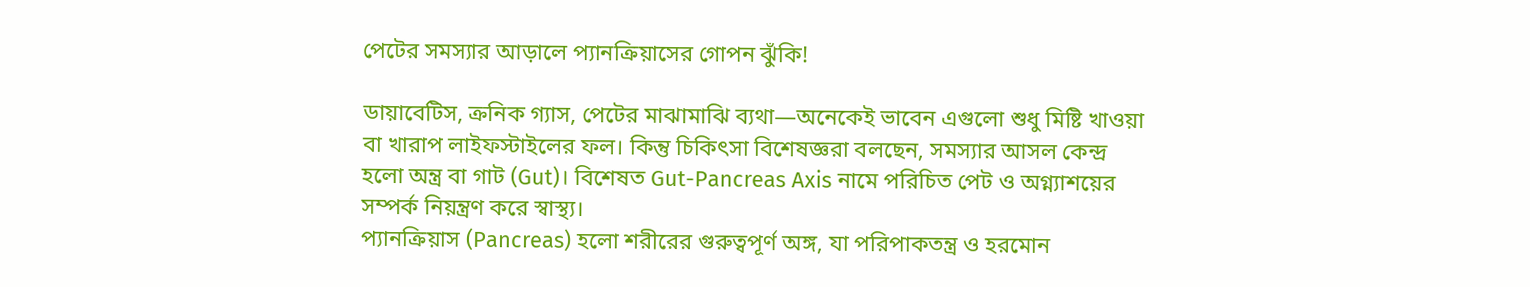পেটের সমস্যার আড়ালে প্যানক্রিয়াসের গোপন ঝুঁকি!

ডায়াবেটিস, ক্রনিক গ্যাস, পেটের মাঝামাঝি ব্যথা—অনেকেই ভাবেন এগুলো শুধু মিষ্টি খাওয়া বা খারাপ লাইফস্টাইলের ফল। কিন্তু চিকিৎসা বিশেষজ্ঞরা বলছেন, সমস্যার আসল কেন্দ্র হলো অন্ত্র বা গাট (Gut)। বিশেষত Gut-Pancreas Axis নামে পরিচিত পেট ও অগ্ন্যাশয়ের সম্পর্ক নিয়ন্ত্রণ করে স্বাস্থ্য।
প্যানক্রিয়াস (Pancreas) হলো শরীরের গুরুত্বপূর্ণ অঙ্গ, যা পরিপাকতন্ত্র ও হরমোন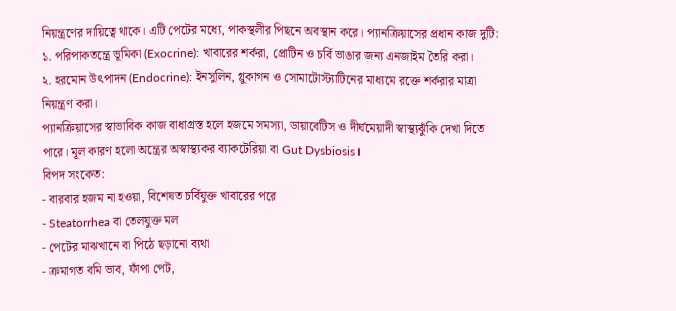নিয়ন্ত্রণের দায়িত্বে থাকে। এটি পেটের মধ্যে, পাকস্থলীর পিছনে অবস্থান করে। প্যানক্রিয়াসের প্রধান কাজ দুটি:
১. পরিপাকতন্ত্রে ভূমিকা (Exocrine): খাবারের শর্করা, প্রোটিন ও চর্বি ভাঙার জন্য এনজাইম তৈরি করা।
২. হরমোন উৎপাদন (Endocrine): ইনসুলিন, গ্লুকাগন ও সোমাটোস্ট্যাটিনের মাধ্যমে রক্তে শর্করার মাত্রা নিয়ন্ত্রণ করা।
প্যানক্রিয়াসের স্বাভাবিক কাজ বাধাগ্রস্ত হলে হজমে সমস্যা, ডায়াবেটিস ও দীর্ঘমেয়াদী স্বাস্থ্যঝুঁকি দেখা দিতে পারে। মূল কারণ হলো অন্ত্রের অস্বাস্থ্যকর ব্যাকটেরিয়া বা Gut Dysbiosis।
বিপদ সংকেত:
- বারবার হজম না হওয়া, বিশেষত চর্বিযুক্ত খাবারের পরে
- Steatorrhea বা তেলযুক্ত মল
- পেটের মাঝখানে বা পিঠে ছড়ানো ব্যথা
- ক্রমাগত বমি ভাব, ফাঁপা পেট,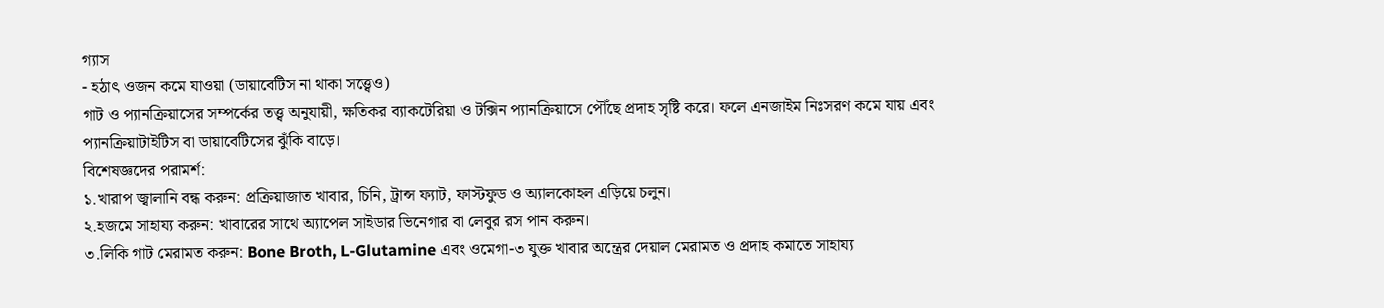গ্যাস
- হঠাৎ ওজন কমে যাওয়া (ডায়াবেটিস না থাকা সত্ত্বেও)
গাট ও প্যানক্রিয়াসের সম্পর্কের তত্ত্ব অনুযায়ী, ক্ষতিকর ব্যাকটেরিয়া ও টক্সিন প্যানক্রিয়াসে পৌঁছে প্রদাহ সৃষ্টি করে। ফলে এনজাইম নিঃসরণ কমে যায় এবং প্যানক্রিয়াটাইটিস বা ডায়াবেটিসের ঝুঁকি বাড়ে।
বিশেষজ্ঞদের পরামর্শ:
১.খারাপ জ্বালানি বন্ধ করুন: প্রক্রিয়াজাত খাবার, চিনি, ট্রান্স ফ্যাট, ফাস্টফুড ও অ্যালকোহল এড়িয়ে চলুন।
২.হজমে সাহায্য করুন: খাবারের সাথে অ্যাপেল সাইডার ভিনেগার বা লেবুর রস পান করুন।
৩.লিকি গাট মেরামত করুন: Bone Broth, L-Glutamine এবং ওমেগা-৩ যুক্ত খাবার অন্ত্রের দেয়াল মেরামত ও প্রদাহ কমাতে সাহায্য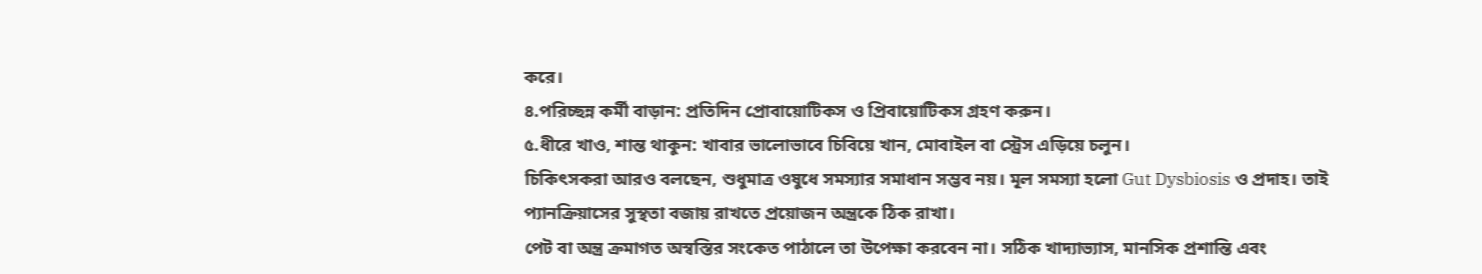করে।
৪.পরিচ্ছন্ন কর্মী বাড়ান: প্রতিদিন প্রোবায়োটিকস ও প্রিবায়োটিকস গ্রহণ করুন।
৫.ধীরে খাও, শান্ত থাকুন: খাবার ভালোভাবে চিবিয়ে খান, মোবাইল বা স্ট্রেস এড়িয়ে চলুন।
চিকিৎসকরা আরও বলছেন, শুধুমাত্র ওষুধে সমস্যার সমাধান সম্ভব নয়। মূল সমস্যা হলো Gut Dysbiosis ও প্রদাহ। তাই প্যানক্রিয়াসের সুস্থতা বজায় রাখতে প্রয়োজন অন্ত্রকে ঠিক রাখা।
পেট বা অন্ত্র ক্রমাগত অস্বস্তির সংকেত পাঠালে তা উপেক্ষা করবেন না। সঠিক খাদ্যাভ্যাস, মানসিক প্রশান্তি এবং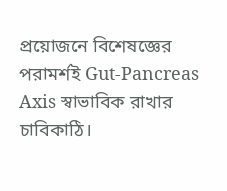প্রয়োজনে বিশেষজ্ঞের পরামর্শই Gut-Pancreas Axis স্বাভাবিক রাখার চাবিকাঠি।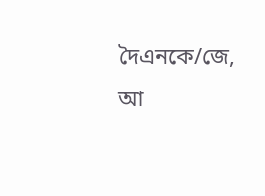দৈএনকে/জে, আ